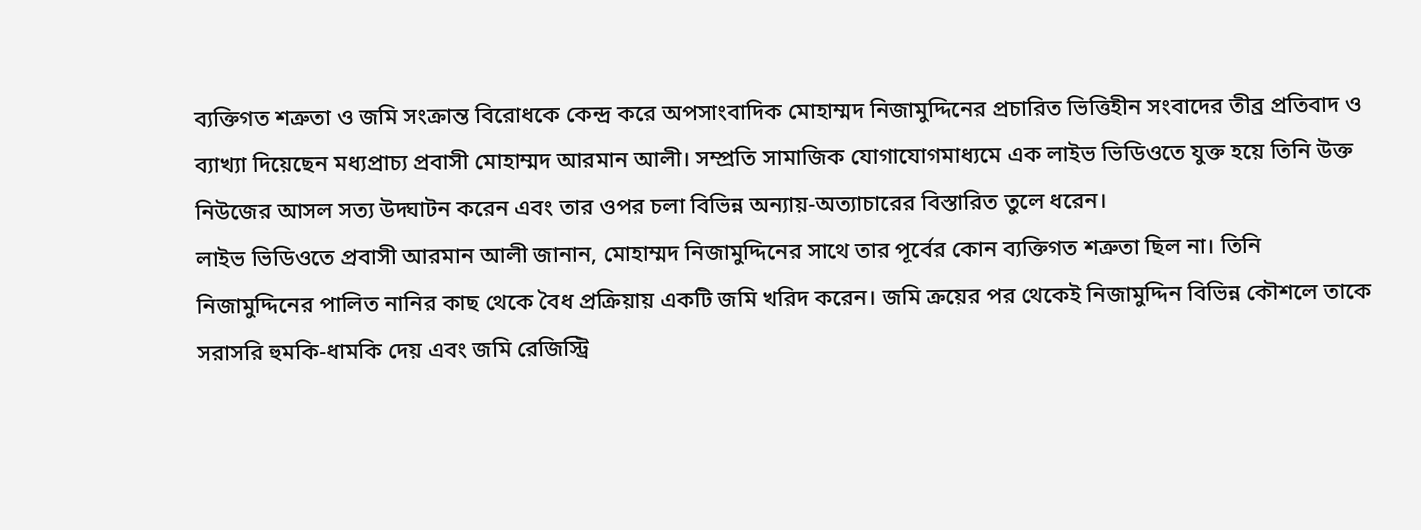ব্যক্তিগত শত্রুতা ও জমি সংক্রান্ত বিরোধকে কেন্দ্র করে অপসাংবাদিক মোহাম্মদ নিজামুদ্দিনের প্রচারিত ভিত্তিহীন সংবাদের তীব্র প্রতিবাদ ও ব্যাখ্যা দিয়েছেন মধ্যপ্রাচ্য প্রবাসী মোহাম্মদ আরমান আলী। সম্প্রতি সামাজিক যোগাযোগমাধ্যমে এক লাইভ ভিডিওতে যুক্ত হয়ে তিনি উক্ত নিউজের আসল সত্য উদ্ঘাটন করেন এবং তার ওপর চলা বিভিন্ন অন্যায়-অত্যাচারের বিস্তারিত তুলে ধরেন।
লাইভ ভিডিওতে প্রবাসী আরমান আলী জানান, মোহাম্মদ নিজামুদ্দিনের সাথে তার পূর্বের কোন ব্যক্তিগত শত্রুতা ছিল না। তিনি নিজামুদ্দিনের পালিত নানির কাছ থেকে বৈধ প্রক্রিয়ায় একটি জমি খরিদ করেন। জমি ক্রয়ের পর থেকেই নিজামুদ্দিন বিভিন্ন কৌশলে তাকে সরাসরি হুমকি-ধামকি দেয় এবং জমি রেজিস্ট্রি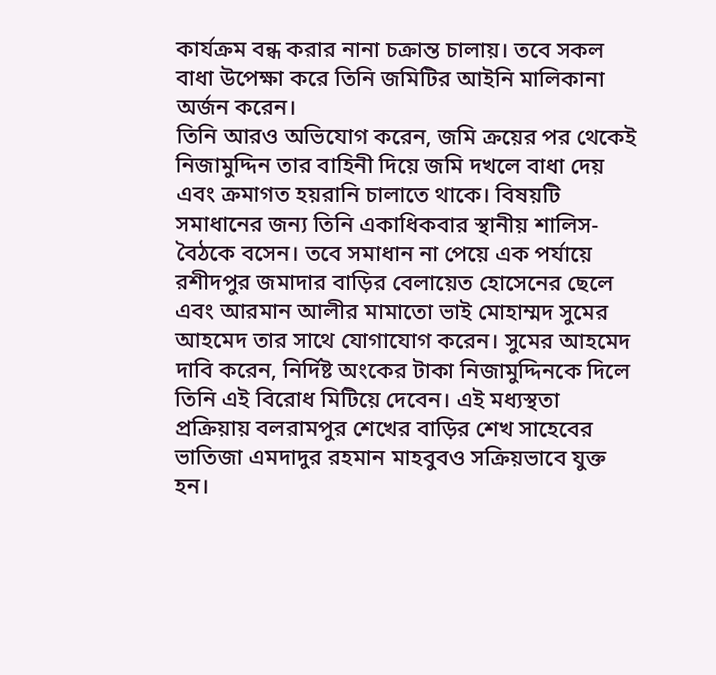কার্যক্রম বন্ধ করার নানা চক্রান্ত চালায়। তবে সকল বাধা উপেক্ষা করে তিনি জমিটির আইনি মালিকানা অর্জন করেন।
তিনি আরও অভিযোগ করেন, জমি ক্রয়ের পর থেকেই নিজামুদ্দিন তার বাহিনী দিয়ে জমি দখলে বাধা দেয় এবং ক্রমাগত হয়রানি চালাতে থাকে। বিষয়টি সমাধানের জন্য তিনি একাধিকবার স্থানীয় শালিস-বৈঠকে বসেন। তবে সমাধান না পেয়ে এক পর্যায়ে রশীদপুর জমাদার বাড়ির বেলায়েত হোসেনের ছেলে এবং আরমান আলীর মামাতো ভাই মোহাম্মদ সুমের আহমেদ তার সাথে যোগাযোগ করেন। সুমের আহমেদ দাবি করেন, নির্দিষ্ট অংকের টাকা নিজামুদ্দিনকে দিলে তিনি এই বিরোধ মিটিয়ে দেবেন। এই মধ্যস্থতা প্রক্রিয়ায় বলরামপুর শেখের বাড়ির শেখ সাহেবের ভাতিজা এমদাদুর রহমান মাহবুবও সক্রিয়ভাবে যুক্ত হন।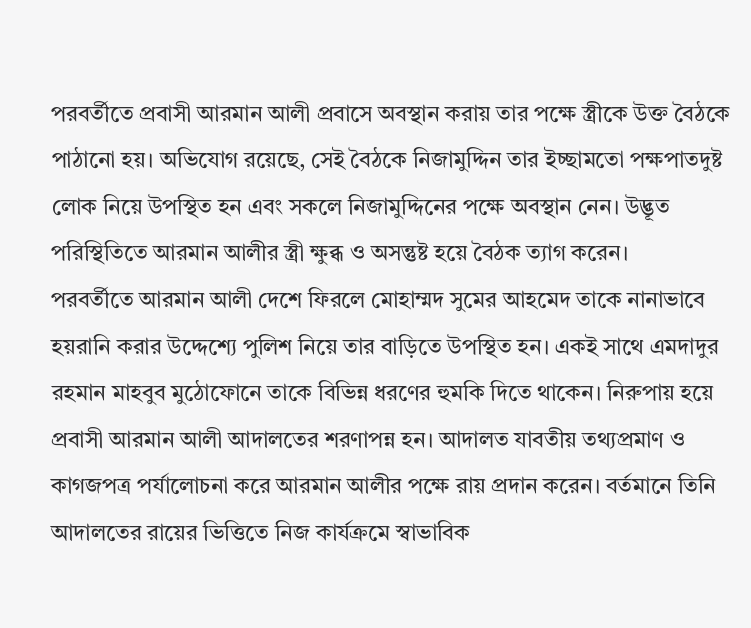পরবর্তীতে প্রবাসী আরমান আলী প্রবাসে অবস্থান করায় তার পক্ষে স্ত্রীকে উক্ত বৈঠকে পাঠানো হয়। অভিযোগ রয়েছে, সেই বৈঠকে নিজামুদ্দিন তার ইচ্ছামতো পক্ষপাতদুষ্ট লোক নিয়ে উপস্থিত হন এবং সকলে নিজামুদ্দিনের পক্ষে অবস্থান নেন। উদ্ভূত পরিস্থিতিতে আরমান আলীর স্ত্রী ক্ষুব্ধ ও অসন্তুষ্ট হয়ে বৈঠক ত্যাগ করেন।
পরবর্তীতে আরমান আলী দেশে ফিরলে মোহাম্মদ সুমের আহমেদ তাকে নানাভাবে হয়রানি করার উদ্দেশ্যে পুলিশ নিয়ে তার বাড়িতে উপস্থিত হন। একই সাথে এমদাদুর রহমান মাহবুব মুঠোফোনে তাকে বিভিন্ন ধরণের হুমকি দিতে থাকেন। নিরুপায় হয়ে প্রবাসী আরমান আলী আদালতের শরণাপন্ন হন। আদালত যাবতীয় তথ্যপ্রমাণ ও কাগজপত্র পর্যালোচনা করে আরমান আলীর পক্ষে রায় প্রদান করেন। বর্তমানে তিনি আদালতের রায়ের ভিত্তিতে নিজ কার্যক্রমে স্বাভাবিক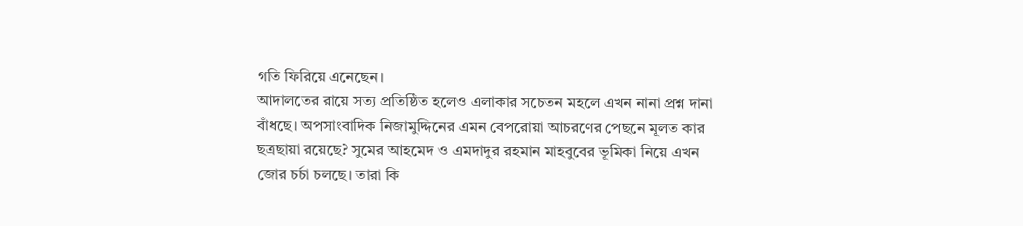গতি ফিরিয়ে এনেছেন।
আদালতের রায়ে সত্য প্রতিষ্ঠিত হলেও এলাকার সচেতন মহলে এখন নানা প্রশ্ন দানা বাঁধছে। অপসাংবাদিক নিজামুদ্দিনের এমন বেপরোয়া আচরণের পেছনে মূলত কার ছত্রছায়া রয়েছে? সুমের আহমেদ ও এমদাদুর রহমান মাহবুবের ভূমিকা নিয়ে এখন জোর চর্চা চলছে। তারা কি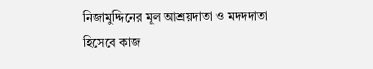নিজামুদ্দিনের মূল আশ্রয়দাতা ও মদদদাতা হিসেবে কাজ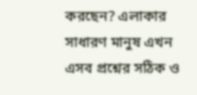করছেন? এলাকার সাধারণ মানুষ এখন এসব প্রশ্নের সঠিক ও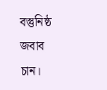বস্তুনিষ্ঠ জবাব চান।